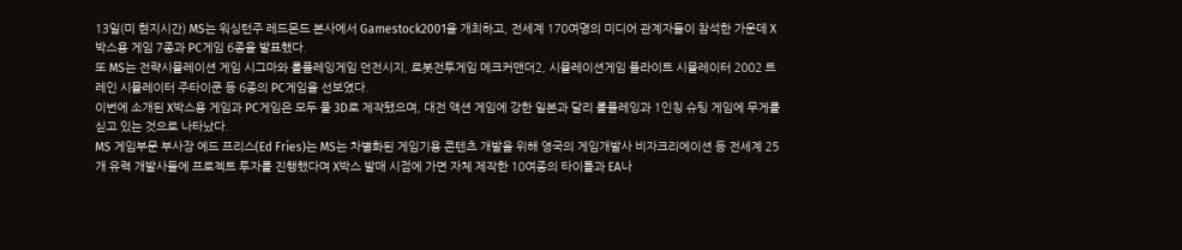13일(미 현지시간) MS는 워싱턴주 레드몬드 본사에서 Gamestock2001을 개최하고, 전세계 170여명의 미디어 관계자들이 참석한 가운데 X박스용 게임 7종과 PC게임 6종을 발표했다.
또 MS는 전략시뮬레이션 게임 시그마와 롤플레잉게임 던전시지, 로봇전투게임 메크커맨더2, 시뮬레이션게임 플라이트 시뮬레이터 2002 트레인 시뮬레이터 주타이쿤 등 6종의 PC게임을 선보였다.
이번에 소개된 X박스용 게임과 PC게임은 모두 풀 3D로 제작됐으며, 대전 액션 게임에 강한 일본과 달리 롤플레잉과 1인칭 슈팅 게임에 무게를 싣고 있는 것으로 나타났다.
MS 게임부문 부사장 에드 프리스(Ed Fries)는 MS는 차별화된 게임기용 콘텐츠 개발을 위해 영국의 게임개발사 비자크리에이션 등 전세계 25개 유력 개발사들에 프로젝트 투자를 진행했다며 X박스 발매 시점에 가면 자체 제작한 10여종의 타이틀과 EA나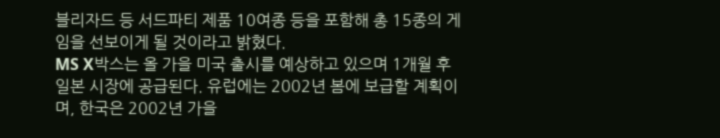블리자드 등 서드파티 제품 10여종 등을 포함해 총 15종의 게임을 선보이게 될 것이라고 밝혔다.
MS X박스는 올 가을 미국 출시를 예상하고 있으며 1개월 후 일본 시장에 공급된다. 유럽에는 2002년 봄에 보급할 계획이며, 한국은 2002년 가을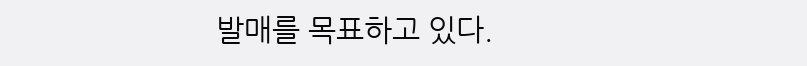발매를 목표하고 있다.